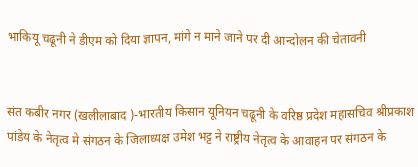भाकियू चढूनी ने डीएम को दिया ज्ञापन, मांगे न माने जाने पर दी आन्दोलन की चेतावनी


संत कबीर नगर (खलीलाबाद )-भारतीय किसान यूनियन चढूनी के वरिष्ठ प्रदेश महासचिव श्रीप्रकाश पांडेय के नेतृत्व मे संगठन के जिलाध्यक्ष उमेश भट्ट ने राष्ट्रीय नेतृत्व के आवाहन पर संगठन के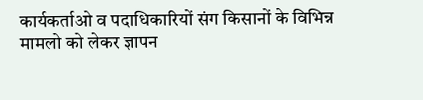कार्यकर्ताओ व पदाधिकारियों संग किसानों के विभिन्न मामलो को लेकर ज्ञापन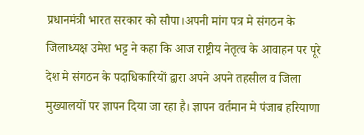प्रधानमंत्री भारत सरकार को सौपा।अपनी मांग पत्र मे संगठन के जिलाध्यक्ष उमेश भट्ट ने कहा कि आज राष्ट्रीय नेतृत्व के आवाहन पर पूरे देश मे संगठन के पदाधिकारियों द्वारा अपने अपने तहसील व जिला मुख्यालयों पर ज्ञापन दिया जा रहा है। ज्ञापन वर्तमान मे पंजाब हरियाणा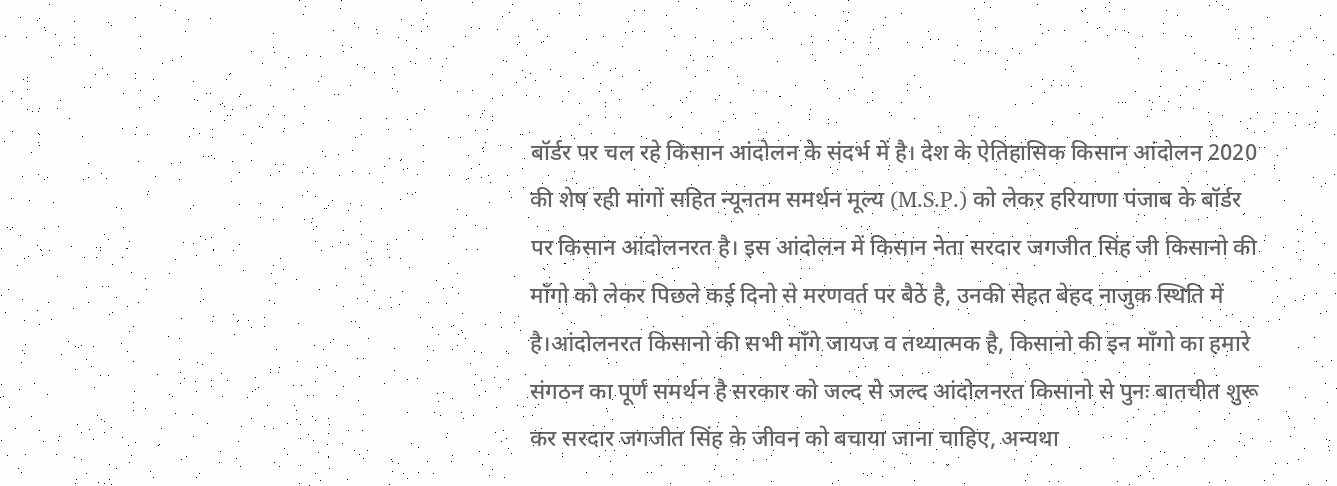बॉर्डर पर चल रहे किसान आंदोलन के संदर्भ में है। देश के ऐतिहासिक किसान आंदोलन 2020 की शेष रही मांगों सहित न्यूनतम समर्थन मूल्य (M.S.P.) को लेकर हरियाणा पंजाब के बॉर्डर पर किसान आंदोलनरत है। इस आंदोलन में किसान नेता सरदार जगजीत सिंह जी किसानो की माँगो को लेकर पिछले कई दिनो से मरणवर्त पर बैठे है, उनकी सेहत बेहद नाजुक स्थिति में है।आंदोलनरत किसानो की सभी माँगे जायज व तथ्यात्मक है, किसानो की इन माँगो का हमारे संगठन का पूर्ण समर्थन है सरकार को जल्द से जल्द आंदोलनरत किसानो से पुनः बातचीत शुरू कर सरदार जगजीत सिंह के जीवन को बचाया जाना चाहिए, अन्यथा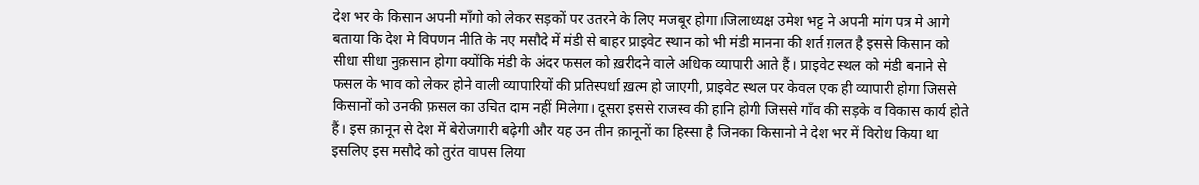देश भर के किसान अपनी माँगो को लेकर सड़कों पर उतरने के लिए मजबूर होगा।जिलाध्यक्ष उमेश भट्ट ने अपनी मांग पत्र मे आगे बताया कि देश मे विपणन नीति के नए मसौदे में मंडी से बाहर प्राइवेट स्थान को भी मंडी मानना की शर्त ग़लत है इससे किसान को सीधा सीधा नुक़सान होगा क्योंकि मंडी के अंदर फसल को ख़रीदने वाले अधिक व्यापारी आते हैं। प्राइवेट स्थल को मंडी बनाने से फसल के भाव को लेकर होने वाली व्यापारियों की प्रतिस्पर्धा ख़त्म हो जाएगी, प्राइवेट स्थल पर केवल एक ही व्यापारी होगा जिससे किसानों को उनकी फ़सल का उचित दाम नहीं मिलेगा। दूसरा इससे राजस्व की हानि होगी जिससे गाँव की सड़के व विकास कार्य होते हैं। इस क़ानून से देश में बेरोजगारी बढ़ेगी और यह उन तीन क़ानूनों का हिस्सा है जिनका किसानो ने देश भर में विरोध किया था इसलिए इस मसौदे को तुरंत वापस लिया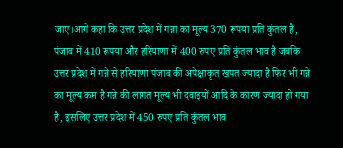जाए।आगे कहा कि उत्तर प्रदेश में गन्ना का मूल्य 370 रूपया प्रति कुंतल है, पंजाब में 410 रूपया और हरियाणा में 400 रुपए प्रति कुंतल भाव है जबकि उत्तर प्रदेश में गन्ने से हरियाणा पंजाब की अपेक्षाकृत खपत ज्यादा है फिर भी गन्ने का मूल्य कम है गन्ने की लागत मूल्य भी दवाइयों आदि के कारण ज्यादा हो गया है, इसलिए उत्तर प्रदेश में 450 रुपए प्रति कुंतल भाव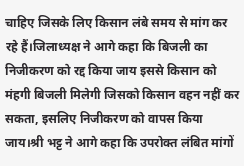चाहिए जिसके लिए किसान लंबे समय से मांग कर रहे हैं।जिलाध्यक्ष ने आगे कहा कि बिजली का निजीकरण को रद्द किया जाय इससे किसान को मंहगी बिजली मिलेगी जिसको किसान वहन नहीं कर सकता, इसलिए निजीकरण को वापस किया जाय।श्री भट्ट ने आगे कहा कि उपरोक्त लंबित मांगों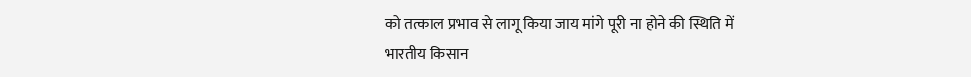को तत्काल प्रभाव से लागू किया जाय मांगे पूरी ना होने की स्थिति में भारतीय किसान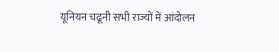यूनियन चढूनी सभी राज्यों में आंदोलन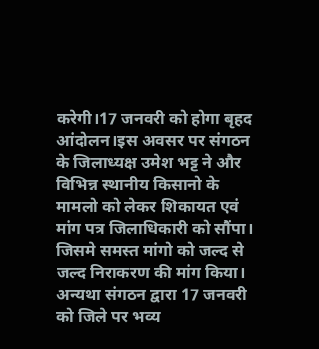करेगी।17 जनवरी को होगा बृहद आंदोलन।इस अवसर पर संगठन के जिलाध्यक्ष उमेश भट्ट ने और विभिन्न स्थानीय किसानो के मामलो को लेकर शिकायत एवं मांग पत्र जिलाधिकारी को सौंपा। जिसमे समस्त मांगो को जल्द से जल्द निराकरण की मांग किया। अन्यथा संगठन द्वारा 17 जनवरी को जिले पर भव्य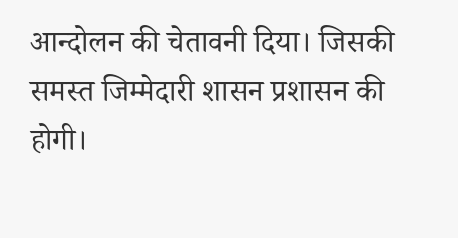आन्दोलन की चेतावनी दिया। जिसकी समस्त जिम्मेदारी शासन प्रशासन की होगी।